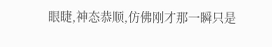眼睫,神态恭顺,仿佛刚才那一瞬只是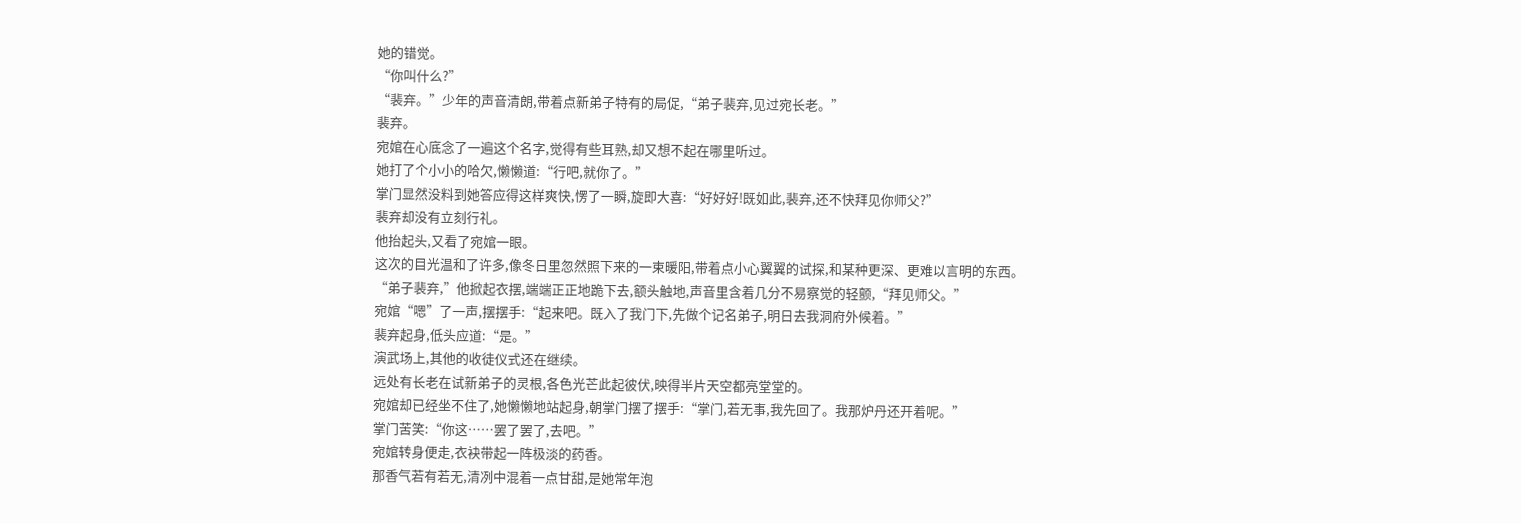她的错觉。
“你叫什么?”
“裴弃。”少年的声音清朗,带着点新弟子特有的局促,“弟子裴弃,见过宛长老。”
裴弃。
宛婠在心底念了一遍这个名字,觉得有些耳熟,却又想不起在哪里听过。
她打了个小小的哈欠,懒懒道:“行吧,就你了。”
掌门显然没料到她答应得这样爽快,愣了一瞬,旋即大喜:“好好好!既如此,裴弃,还不快拜见你师父?”
裴弃却没有立刻行礼。
他抬起头,又看了宛婠一眼。
这次的目光温和了许多,像冬日里忽然照下来的一束暖阳,带着点小心翼翼的试探,和某种更深、更难以言明的东西。
“弟子裴弃,”他掀起衣摆,端端正正地跪下去,额头触地,声音里含着几分不易察觉的轻颤,“拜见师父。”
宛婠“嗯”了一声,摆摆手:“起来吧。既入了我门下,先做个记名弟子,明日去我洞府外候着。”
裴弃起身,低头应道:“是。”
演武场上,其他的收徒仪式还在继续。
远处有长老在试新弟子的灵根,各色光芒此起彼伏,映得半片天空都亮堂堂的。
宛婠却已经坐不住了,她懒懒地站起身,朝掌门摆了摆手:“掌门,若无事,我先回了。我那炉丹还开着呢。”
掌门苦笑:“你这……罢了罢了,去吧。”
宛婠转身便走,衣袂带起一阵极淡的药香。
那香气若有若无,清冽中混着一点甘甜,是她常年泡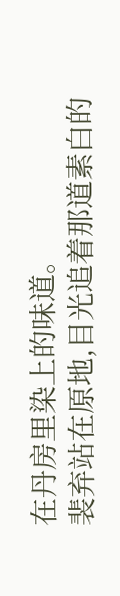在丹房里染上的味道。
裴弃站在原地,目光追着那道素白的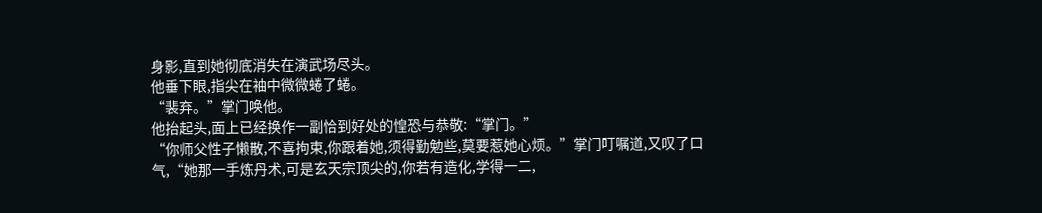身影,直到她彻底消失在演武场尽头。
他垂下眼,指尖在袖中微微蜷了蜷。
“裴弃。”掌门唤他。
他抬起头,面上已经换作一副恰到好处的惶恐与恭敬:“掌门。”
“你师父性子懒散,不喜拘束,你跟着她,须得勤勉些,莫要惹她心烦。”掌门叮嘱道,又叹了口气,“她那一手炼丹术,可是玄天宗顶尖的,你若有造化,学得一二,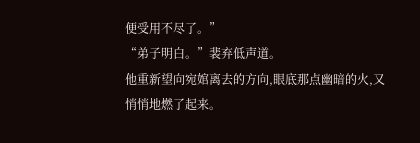便受用不尽了。”
“弟子明白。”裴弃低声道。
他重新望向宛婠离去的方向,眼底那点幽暗的火,又悄悄地燃了起来。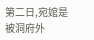第二日,宛婠是被洞府外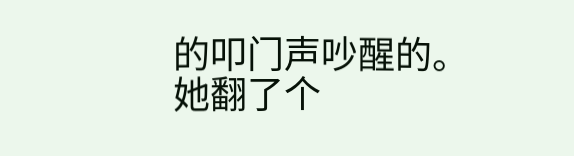的叩门声吵醒的。
她翻了个